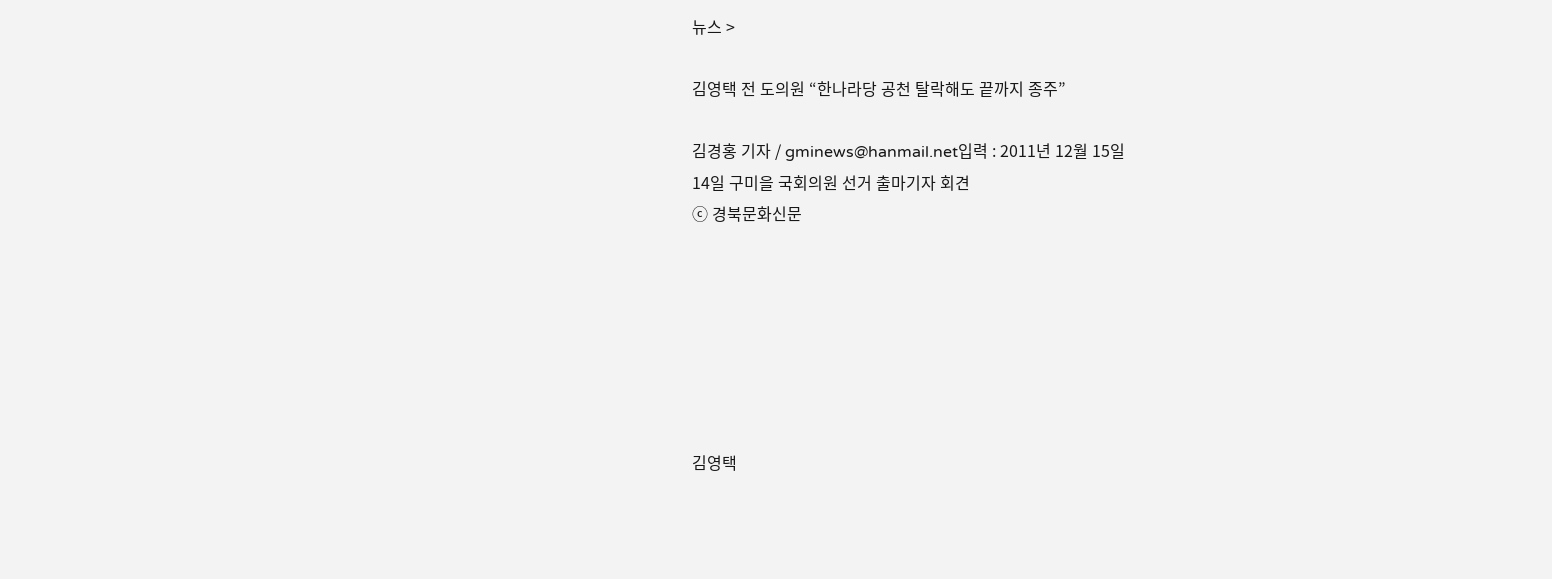뉴스 >

김영택 전 도의원 “한나라당 공천 탈락해도 끝까지 종주”

김경홍 기자 / gminews@hanmail.net입력 : 2011년 12월 15일
14일 구미을 국회의원 선거 출마기자 회견
ⓒ 경북문화신문







김영택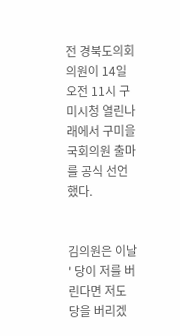전 경북도의회 의원이 14일 오전 11시 구미시청 열린나래에서 구미을 국회의원 출마를 공식 선언했다.


김의원은 이날 ' 당이 저를 버린다면 저도 당을 버리겠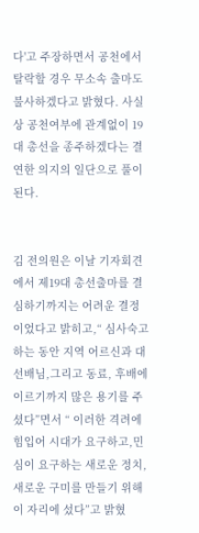다'고 주장하면서 공천에서 탈락할 경우 무소속 출마도 불사하겠다고 밝혔다. 사실상 공천여부에 관계없이 19대 총선을 종주하겠다는 결연한 의지의 일단으로 풀이된다.


김 전의원은 이날 기자회견에서 제19대 총선출마를 결심하기까지는 어려운 결정이었다고 밝히고,“ 심사숙고 하는 동안 지역 어르신과 대 선배님,그리고 동료, 후배에 이르기까지 많은 용기를 주셨다”면서 “ 이러한 격려에 힘입어 시대가 요구하고,민심이 요구하는 새로운 정치,새로운 구미를 만들기 위해 이 자리에 섰다”고 밝혔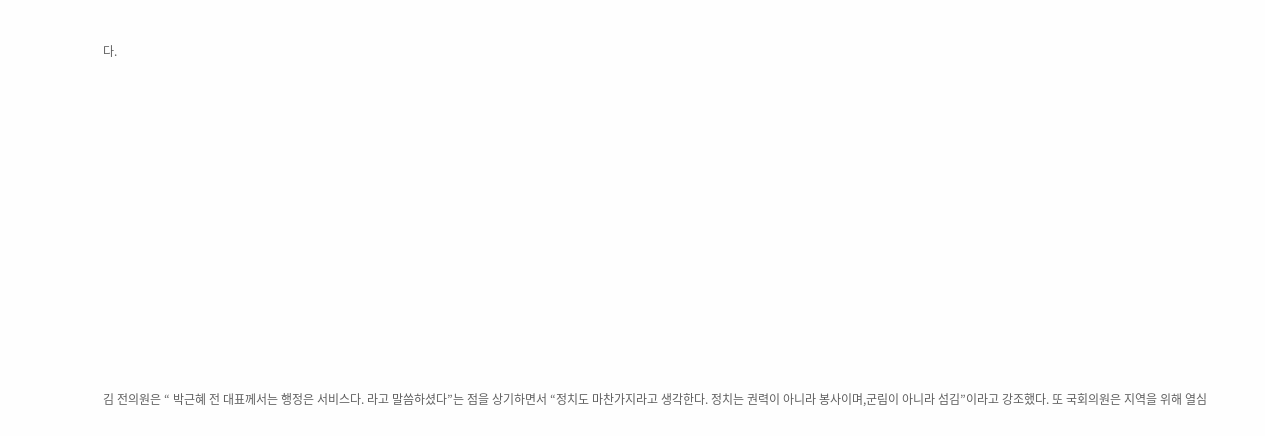다.















김 전의원은 “ 박근혜 전 대표께서는 행정은 서비스다. 라고 말씀하셨다”는 점을 상기하면서 “정치도 마찬가지라고 생각한다. 정치는 권력이 아니라 봉사이며,군림이 아니라 섬김”이라고 강조했다. 또 국회의원은 지역을 위해 열심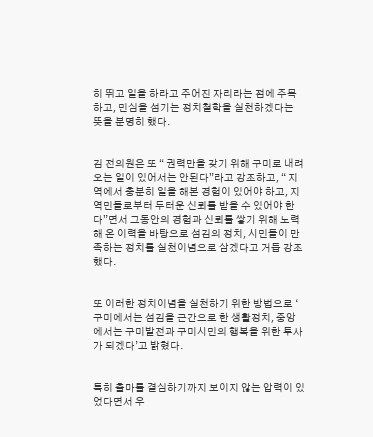히 뛰고 일을 하라고 주어진 자리라는 점에 주목하고, 민심을 섬기는 정치철학을 실천하겠다는 뜻을 분명히 했다.


김 전의원은 또 “ 권력만을 갖기 위해 구미로 내려오는 일이 있어서는 안된다”라고 강조하고, “ 지역에서 충분히 일을 해본 경험이 있어야 하고, 지역민들로부터 두터운 신뢰를 받을 수 있어야 한다”면서 그동안의 경험과 신뢰를 쌓기 위해 노력해 온 이력을 바탕으로 섬김의 정치, 시민들이 만족하는 정치를 실천이념으로 삼겠다고 거듭 강조했다.


또 이러한 정치이념을 실천하기 위한 방법으로 ‘ 구미에서는 섬김을 근간으로 한 생활정치, 중앙에서는 구미발전과 구미시민의 행복을 위한 투사가 되겠다’고 밝혔다.


특히 출마를 결심하기까지 보이지 않는 압력이 있었다면서 우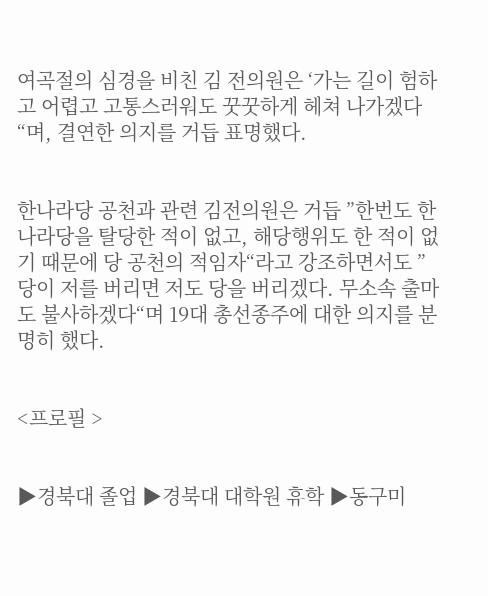여곡절의 심경을 비친 김 전의원은 ‘가는 길이 험하고 어렵고 고통스러워도 꿋꿋하게 헤쳐 나가겠다“며, 결연한 의지를 거듭 표명했다.


한나라당 공천과 관련 김전의원은 거듭 ”한번도 한나라당을 탈당한 적이 없고, 해당행위도 한 적이 없기 때문에 당 공천의 적임자“라고 강조하면서도 ”당이 저를 버리면 저도 당을 버리겠다. 무소속 출마도 불사하겠다“며 19대 총선종주에 대한 의지를 분명히 했다.


<프로필 >


▶경북대 졸업 ▶경북대 대학원 휴학 ▶동구미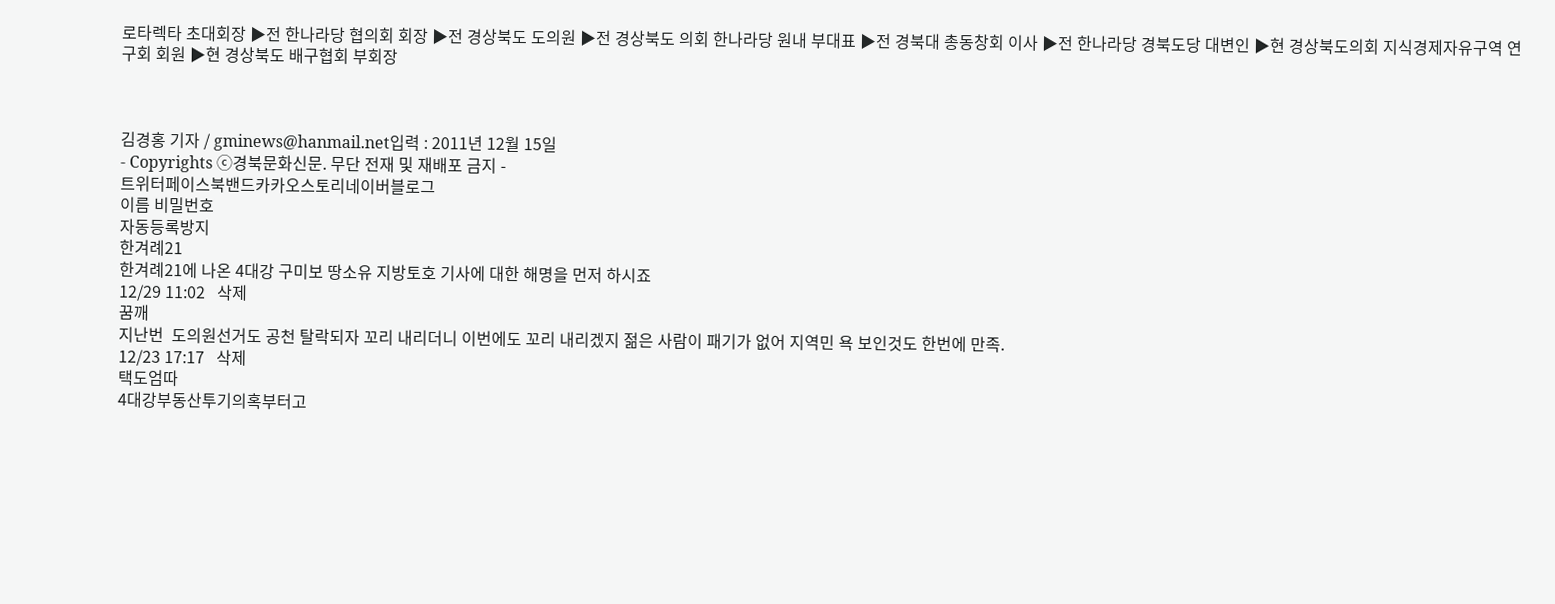로타렉타 초대회장 ▶전 한나라당 협의회 회장 ▶전 경상북도 도의원 ▶전 경상북도 의회 한나라당 원내 부대표 ▶전 경북대 총동창회 이사 ▶전 한나라당 경북도당 대변인 ▶현 경상북도의회 지식경제자유구역 연구회 회원 ▶현 경상북도 배구협회 부회장



김경홍 기자 / gminews@hanmail.net입력 : 2011년 12월 15일
- Copyrights ⓒ경북문화신문. 무단 전재 및 재배포 금지 -
트위터페이스북밴드카카오스토리네이버블로그
이름 비밀번호
자동등록방지
한겨례21
한겨례21에 나온 4대강 구미보 땅소유 지방토호 기사에 대한 해명을 먼저 하시죠
12/29 11:02   삭제
꿈깨
지난번  도의원선거도 공천 탈락되자 꼬리 내리더니 이번에도 꼬리 내리겠지 젊은 사람이 패기가 없어 지역민 욕 보인것도 한번에 만족.
12/23 17:17   삭제
택도엄따
4대강부동산투기의혹부터고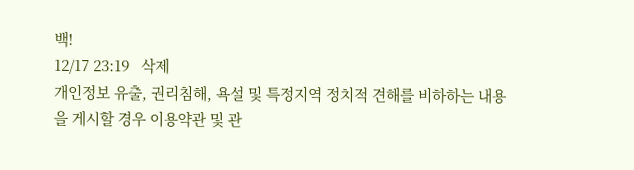백!
12/17 23:19   삭제
개인정보 유출, 권리침해, 욕설 및 특정지역 정치적 견해를 비하하는 내용을 게시할 경우 이용약관 및 관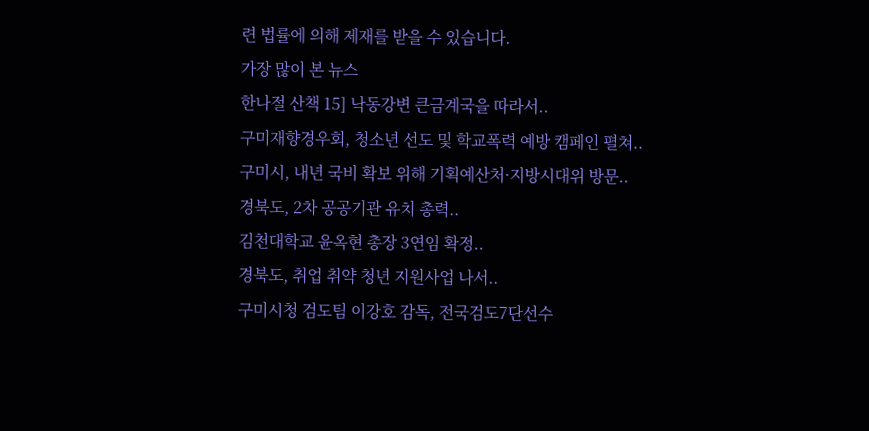련 법률에 의해 제재를 받을 수 있습니다.
가장 많이 본 뉴스
한나절 산책 15] 낙동강변 큰금계국을 따라서..
구미재향경우회, 청소년 선도 및 학교폭력 예방 캠페인 펼쳐..
구미시, 내년 국비 확보 위해 기획예산처·지방시대위 방문..
경북도, 2차 공공기관 유치 총력..
김천대학교 윤옥현 총장 3연임 확정..
경북도, 취업 취약 청년 지원사업 나서..
구미시청 검도팀 이강호 감독, 전국검도7단선수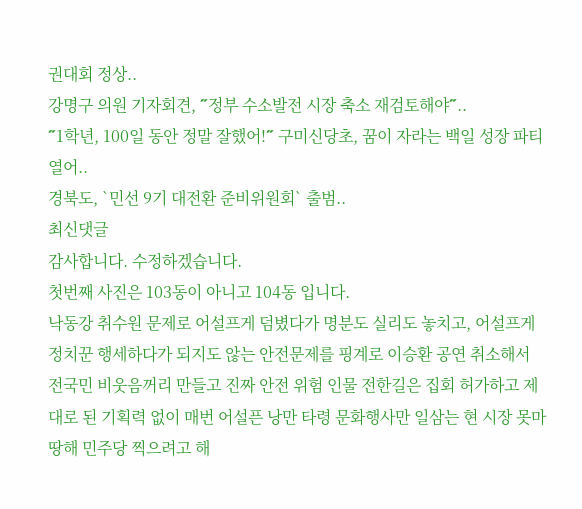권대회 정상..
강명구 의원 기자회견, ˝정부 수소발전 시장 축소 재검토해야˝..
˝1학년, 100일 동안 정말 잘했어!˝ 구미신당초, 꿈이 자라는 백일 성장 파티 열어..
경북도, `민선 9기 대전환 준비위원회` 출범..
최신댓글
감사합니다. 수정하겠습니다.
첫번째 사진은 103동이 아니고 104동 입니다.
낙동강 취수원 문제로 어설프게 덤볐다가 명분도 실리도 놓치고, 어설프게 정치꾼 행세하다가 되지도 않는 안전문제를 핑계로 이승환 공연 취소해서 전국민 비웃음꺼리 만들고 진짜 안전 위험 인물 전한길은 집회 허가하고 제대로 된 기획력 없이 매번 어설픈 낭만 타령 문화행사만 일삼는 현 시장 못마땅해 민주당 찍으려고 해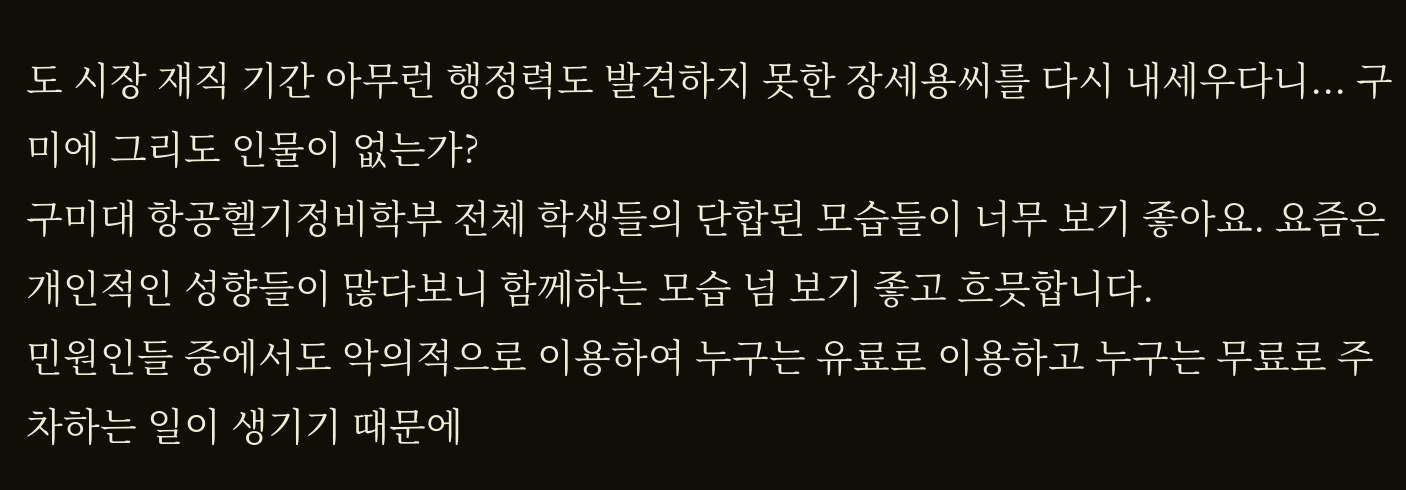도 시장 재직 기간 아무런 행정력도 발견하지 못한 장세용씨를 다시 내세우다니... 구미에 그리도 인물이 없는가?
구미대 항공헬기정비학부 전체 학생들의 단합된 모습들이 너무 보기 좋아요. 요즘은 개인적인 성향들이 많다보니 함께하는 모습 넘 보기 좋고 흐믓합니다.
민원인들 중에서도 악의적으로 이용하여 누구는 유료로 이용하고 누구는 무료로 주차하는 일이 생기기 때문에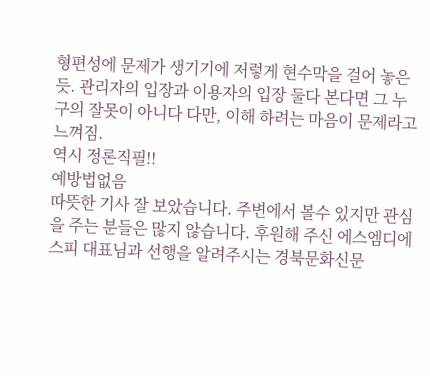형편성에 문제가 생기기에 저렇게 현수막을 걸어 놓은 듯. 관리자의 입장과 이용자의 입장 둘다 본다면 그 누구의 잘못이 아니다 다만, 이해 하려는 마음이 문제라고 느껴짐.
역시 정론직필!!
예방법없음
따뜻한 기사 잘 보았습니다. 주변에서 볼수 있지만 관심을 주는 분들은 많지 않습니다. 후원해 주신 에스엠디에스피 대표님과 선행을 알려주시는 경북문화신문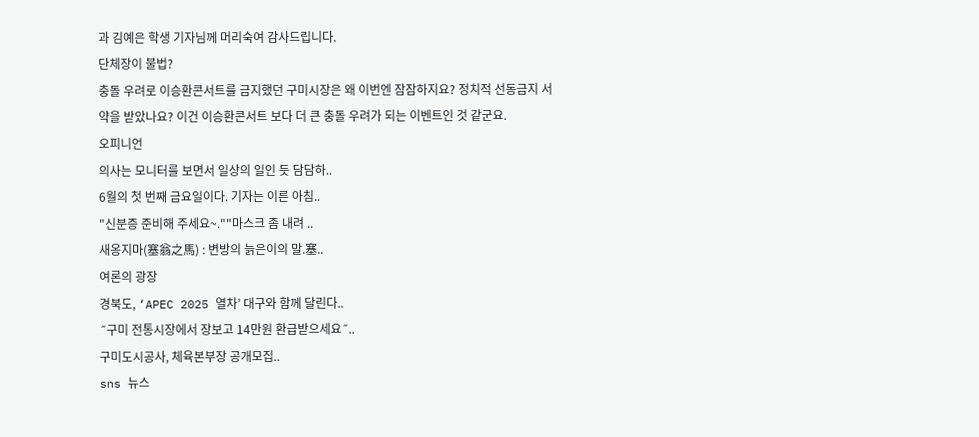과 김예은 학생 기자님께 머리숙여 감사드립니다.
단체장이 불법?
충돌 우려로 이승환콘서트를 금지했던 구미시장은 왜 이번엔 잠잠하지요? 정치적 선동금지 서약을 받았나요? 이건 이승환콘서트 보다 더 큰 충돌 우려가 되는 이벤트인 것 같군요.
오피니언
의사는 모니터를 보면서 일상의 일인 듯 담담하..
6월의 첫 번째 금요일이다. 기자는 이른 아침..
"신분증 준비해 주세요~.""마스크 좀 내려 ..
새옹지마(塞翁之馬) : 변방의 늙은이의 말.塞..
여론의 광장
경북도, ‘APEC 2025 열차’ 대구와 함께 달린다..
˝구미 전통시장에서 장보고 14만원 환급받으세요˝..
구미도시공사, 체육본부장 공개모집..
sns 뉴스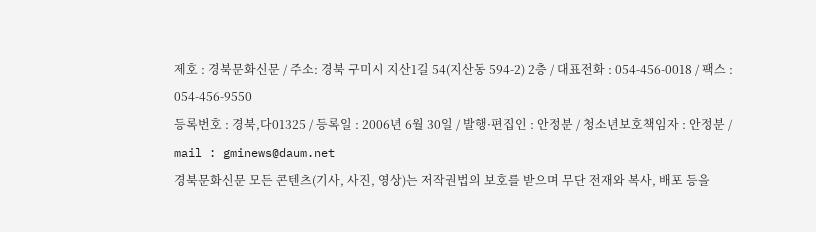제호 : 경북문화신문 / 주소: 경북 구미시 지산1길 54(지산동 594-2) 2층 / 대표전화 : 054-456-0018 / 팩스 : 054-456-9550
등록번호 : 경북,다01325 / 등록일 : 2006년 6월 30일 / 발행·편집인 : 안정분 / 청소년보호책임자 : 안정분 / mail : gminews@daum.net
경북문화신문 모든 콘텐츠(기사, 사진, 영상)는 저작권법의 보호를 받으며 무단 전재와 복사, 배포 등을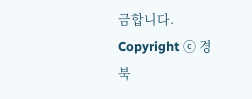금합니다.
Copyright ⓒ 경북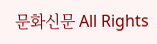문화신문 All Rights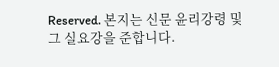Reserved. 본지는 신문 윤리강령 및 그 실요강을 준합니다.